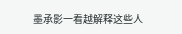墨承影一看越解释这些人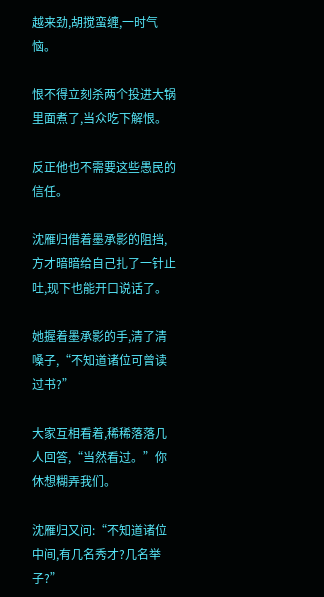越来劲,胡搅蛮缠,一时气恼。

恨不得立刻杀两个投进大锅里面煮了,当众吃下解恨。

反正他也不需要这些愚民的信任。

沈雁归借着墨承影的阻挡,方才暗暗给自己扎了一针止吐,现下也能开口说话了。

她握着墨承影的手,清了清嗓子,“不知道诸位可曾读过书?”

大家互相看着,稀稀落落几人回答,“当然看过。”你休想糊弄我们。

沈雁归又问:“不知道诸位中间,有几名秀才?几名举子?”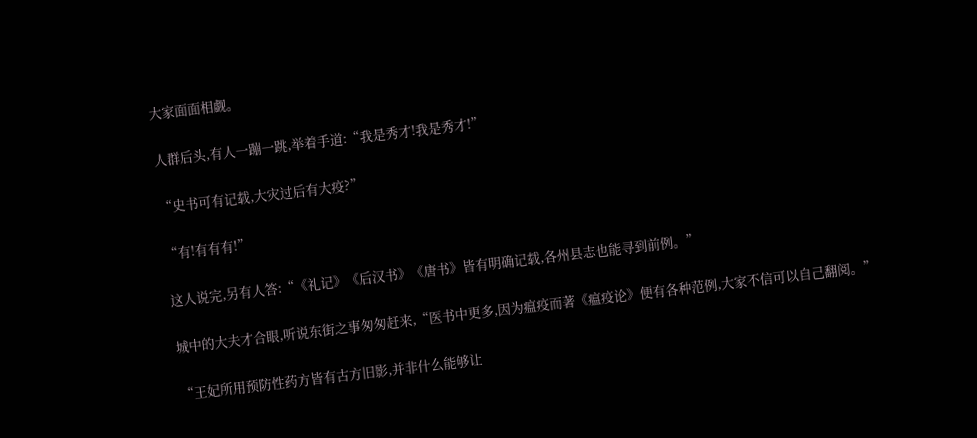大家面面相觑。

人群后头,有人一蹦一跳,举着手道:“我是秀才!我是秀才!”

“史书可有记载,大灾过后有大疫?”

“有!有有有!”

这人说完,另有人答:“《礼记》《后汉书》《唐书》皆有明确记载,各州县志也能寻到前例。”

城中的大夫才合眼,听说东街之事匆匆赶来,“医书中更多,因为瘟疫而著《瘟疫论》便有各种范例,大家不信可以自己翻阅。”

“王妃所用预防性药方皆有古方旧影,并非什么能够让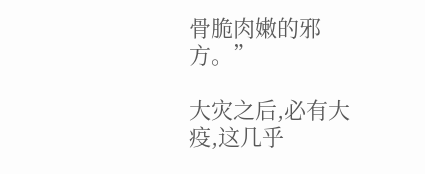骨脆肉嫩的邪方。”

大灾之后,必有大疫,这几乎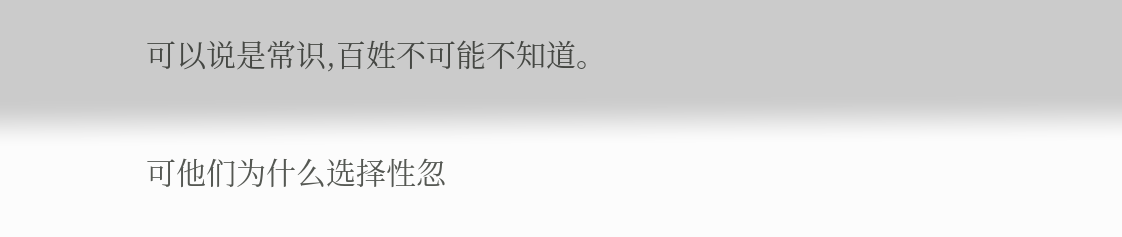可以说是常识,百姓不可能不知道。

可他们为什么选择性忽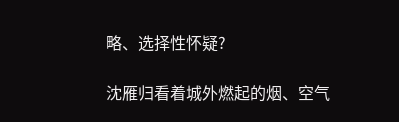略、选择性怀疑?

沈雁归看着城外燃起的烟、空气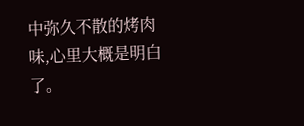中弥久不散的烤肉味,心里大概是明白了。